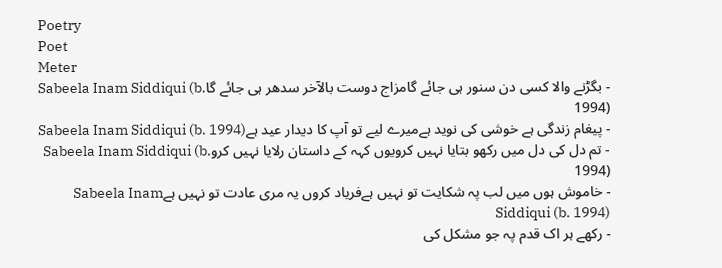Poetry
Poet
Meter
- بگڑنے والا کسی دن سنور ہی جائے گامزاج دوست بالآخر سدھر ہی جائے گاSabeela Inam Siddiqui (b. 1994)
- پیغام زندگی ہے خوشی کی نوید ہےمیرے لیے تو آپ کا دیدار عید ہےSabeela Inam Siddiqui (b. 1994)
- تم دل کی دل میں رکھو بتایا نہیں کرویوں کہہ کے داستان رلایا نہیں کروSabeela Inam Siddiqui (b. 1994)
- خاموش ہوں میں لب پہ شکایت تو نہیں ہےفریاد کروں یہ مری عادت تو نہیں ہےSabeela Inam Siddiqui (b. 1994)
- رکھے ہر اک قدم پہ جو مشکل کی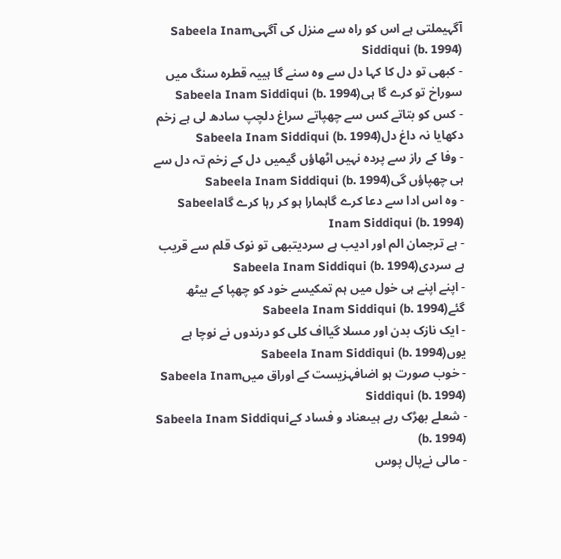آگہیملتی ہے اس کو راہ سے منزل کی آگہیSabeela Inam Siddiqui (b. 1994)
- کبھی تو دل کا کہا دل سے وہ سنے گا ہییہ قطرہ سنگ میں سوراخ تو کرے گا ہیSabeela Inam Siddiqui (b. 1994)
- کس کو بتاتے کس سے چھپاتے سراغ دلچپ سادھ لی ہے زخم دکھایا نہ داغ دلSabeela Inam Siddiqui (b. 1994)
- وفا کے راز سے پردہ نہیں اٹھاؤں گیمیں دل کے زخم تہ دل سے ہی چھپاؤں گیSabeela Inam Siddiqui (b. 1994)
- وہ اس ادا سے دعا کرے گاہمارا ہو کر رہا کرے گاSabeela Inam Siddiqui (b. 1994)
- ہے ترجمان الم اور ادیب ہے سردیتبھی تو نوک قلم سے قریب ہے سردیSabeela Inam Siddiqui (b. 1994)
- اپنے اپنے ہی خول میں ہم تمکیسے خود کو چھپا کے بیٹھ گئےSabeela Inam Siddiqui (b. 1994)
- ایک نازک بدن اور مسلا گیااف کلی کو درندوں نے نوچا ہے یوںSabeela Inam Siddiqui (b. 1994)
- خوب صورت ہو اضافہزیست کے اوراق میںSabeela Inam Siddiqui (b. 1994)
- شعلے بھڑک رہے ہیںعناد و فساد کےSabeela Inam Siddiqui (b. 1994)
- مالی نےپال پوس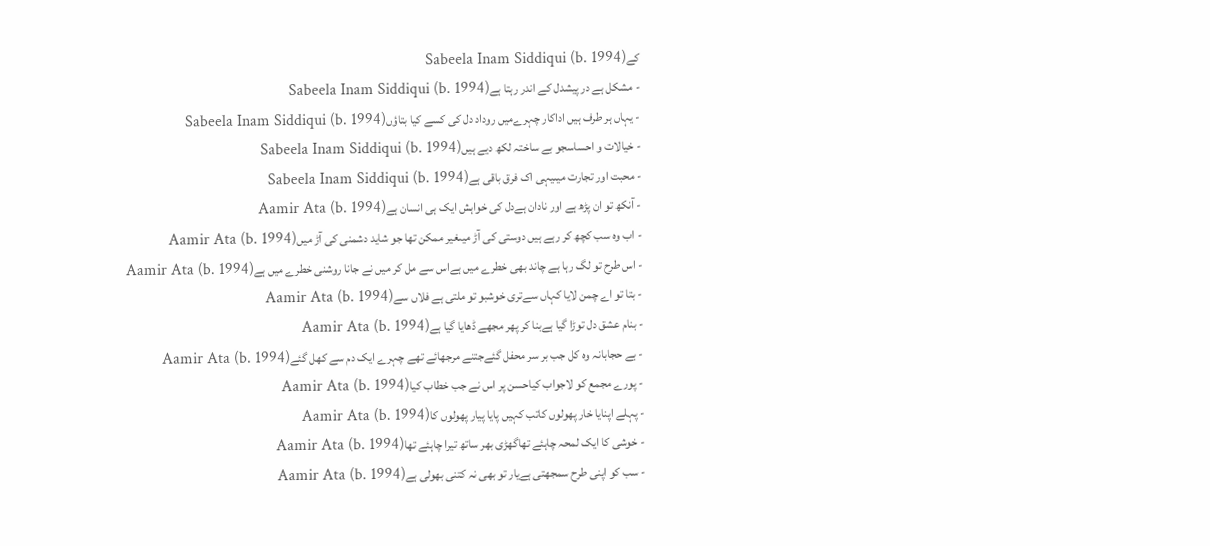کےSabeela Inam Siddiqui (b. 1994)
- مشکل ہے در پیشدل کے اندر رہتا ہےSabeela Inam Siddiqui (b. 1994)
- یہاں ہر طرف ہیں اداکار چہرےمیں روداد دل کی کسے کیا بتاؤںSabeela Inam Siddiqui (b. 1994)
- خیالات و احساسجو بے ساختہ لکھ دیے ہیںSabeela Inam Siddiqui (b. 1994)
- محبت اور تجارت میںیہی اک فرق باقی ہےSabeela Inam Siddiqui (b. 1994)
- آنکھ تو ان پڑھ ہے اور نادان ہےدل کی خواہش ایک ہی انسان ہےAamir Ata (b. 1994)
- اب وہ سب کچھ کر رہے ہیں دوستی کی آڑ میںغیر ممکن تھا جو شاید دشمنی کی آڑ میںAamir Ata (b. 1994)
- اس طرح تو لگ رہا ہے چاند بھی خطرے میں ہےاس سے مل کر میں نے جانا روشنی خطرے میں ہےAamir Ata (b. 1994)
- بتا تو اے چمن لایا کہاں سےتری خوشبو تو ملتی ہے فلاں سےAamir Ata (b. 1994)
- بنام عشق دل توڑا گیا ہےبنا کر پھر مجھے ڈھایا گیا ہےAamir Ata (b. 1994)
- بے حجابانہ وہ کل جب بر سر محفل گئےجتنے مرجھائے تھے چہرے ایک دم سے کھل گئےAamir Ata (b. 1994)
- پورے مجمع کو لاجواب کیاحسن پر اس نے جب خطاب کیاAamir Ata (b. 1994)
- پہلے اپنایا خار پھولوں کاتب کہیں پایا پیار پھولوں کاAamir Ata (b. 1994)
- خوشی کا ایک لمحہ چاہئے تھاگھڑی بھر ساتھ تیرا چاہئے تھاAamir Ata (b. 1994)
- سب کو اپنی طرح سمجھتی ہےیار تو بھی نہ کتنی بھولی ہےAamir Ata (b. 1994)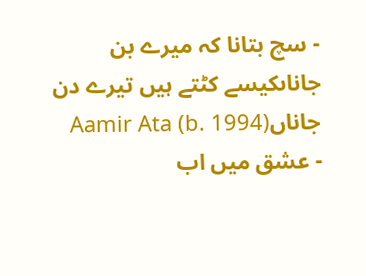- سچ بتانا کہ میرے بن جاناںکیسے کٹتے ہیں تیرے دن جاناںAamir Ata (b. 1994)
- عشق میں اب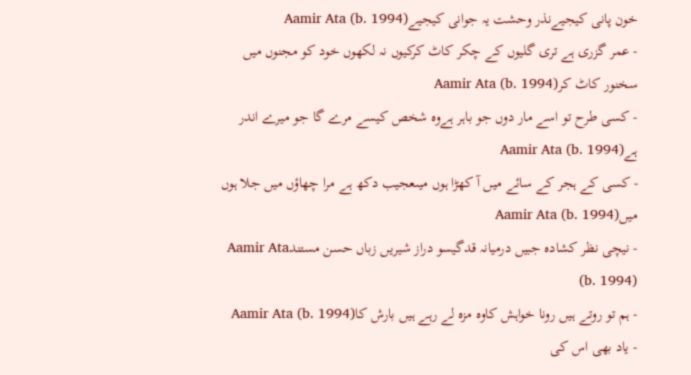خون پانی کیجیےنذر وحشت یہ جوانی کیجیےAamir Ata (b. 1994)
- عمر گزری ہے تری گلیوں کے چکر کاٹ کرکیوں نہ لکھوں خود کو مجنوں میں سخنور کاٹ کرAamir Ata (b. 1994)
- کسی طرح تو اسے مار دوں جو باہر ہےوہ شخص کیسے مرے گا جو میرے اندر ہےAamir Ata (b. 1994)
- کسی کے ہجر کے سائے میں آ کھڑا ہوں میںعجیب دکھ ہے مرا چھاؤں میں جلا ہوں میںAamir Ata (b. 1994)
- نیچی نظر کشادہ جبیں درمیانہ قدگیسو دراز شیریں زباں حسن مستندAamir Ata (b. 1994)
- ہم تو روتے ہیں رونا خواہش کاوہ مزہ لے رہے ہیں بارش کاAamir Ata (b. 1994)
- یاد بھی اس کی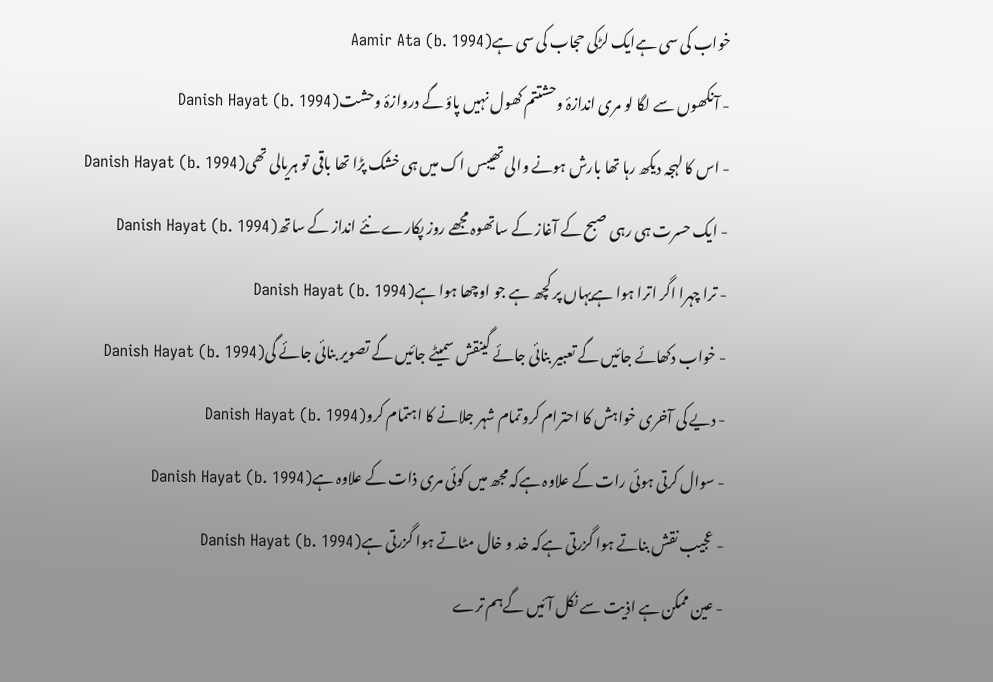خواب کی سی ہےایک لڑکی حجاب کی سی ہےAamir Ata (b. 1994)
- آنکھوں سے لگا لو مری اندازۂ وحشتتم کھول نہیں پاؤ گے دروازۂ وحشتDanish Hayat (b. 1994)
- اس کا لہجہ دیکھ رہا تھا بارش ہونے والی تھیبس اک میں ہی خشک پڑا تھا باقی تو ہریالی تھیDanish Hayat (b. 1994)
- ایک حسرت ہی رہی صبح کے آغاز کے ساتھوہ مجھے روز پکارے نئے انداز کے ساتھDanish Hayat (b. 1994)
- ترا چہرا اگر اترا ہوا ہےیہاں پر کچھ ہے جو اوچھا ہوا ہےDanish Hayat (b. 1994)
- خواب دکھائے جائیں گے تعبیر بنائی جائے گینقش سمیٹے جائیں گے تصویر بنائی جائے گیDanish Hayat (b. 1994)
- دیے کی آخری خواہش کا احترام کروتمام شہر جلانے کا اہتمام کروDanish Hayat (b. 1994)
- سوال کرتی ہوئی رات کے علاوہ ہےکہ مجھ میں کوئی مری ذات کے علاوہ ہےDanish Hayat (b. 1994)
- عجیب نقش بناتے ہوا گزرتی ہےکہ خد و خال مٹاتے ہوا گزرتی ہےDanish Hayat (b. 1994)
- عین ممکن ہے اذیت سے نکل آئیں گےہم ترے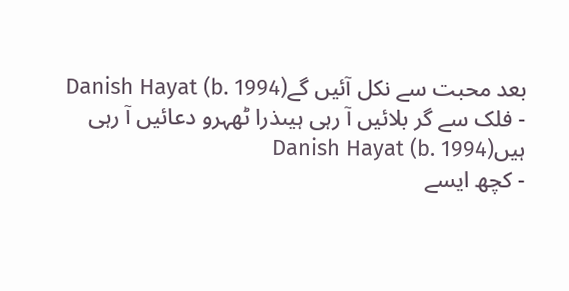بعد محبت سے نکل آئیں گےDanish Hayat (b. 1994)
- فلک سے گر بلائیں آ رہی ہیںذرا ٹھہرو دعائیں آ رہی ہیںDanish Hayat (b. 1994)
- کچھ ایسے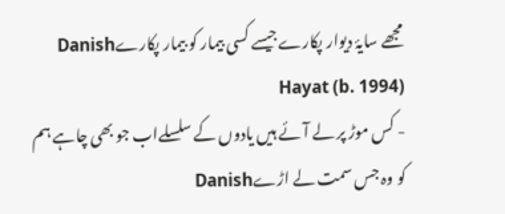مجھے سایۂ دیوار پکارےجیسے کسی بیمار کو بیمار پکارےDanish Hayat (b. 1994)
- کس موڑ پر لے آئے ہیں یادوں کے سلسلےاب جو بھی چاہے ہم کو وہ جس سمت لے اڑےDanish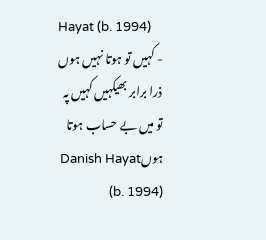Hayat (b. 1994)
- کہیں تو ہوتا نہیں ہوں ذرا برابر بھیکہیں کہیں پہ تو میں بے حساب ہوتا ہوںDanish Hayat (b. 1994)